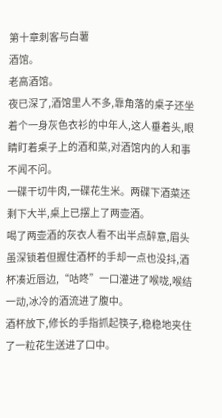第十章刺客与白薯
酒馆。
老高酒馆。
夜已深了,酒馆里人不多,靠角落的桌子还坐着个一身灰色衣衫的中年人,这人垂着头,眼睛盯着桌子上的酒和菜,对酒馆内的人和事不闻不问。
一碟干切牛肉,一碟花生米。两碟下酒菜还剩下大半,桌上已摆上了两壶酒。
喝了两壶酒的灰衣人看不出半点醉意,眉头虽深锁着但握住酒杯的手却一点也没抖,酒杯凑近唇边,“咕咚”一口灌进了喉咙,喉结一动,冰冷的酒流进了腹中。
酒杯放下,修长的手指抓起筷子,稳稳地夹住了一粒花生送进了口中。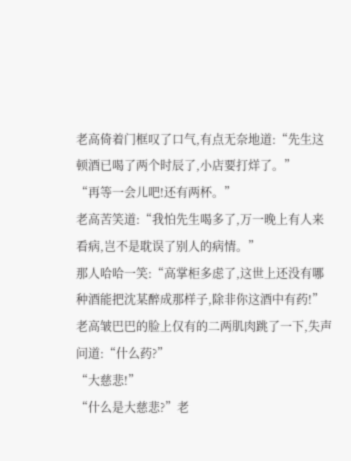老高倚着门框叹了口气,有点无奈地道:“先生这顿酒已喝了两个时辰了,小店要打烊了。”
“再等一会儿吧!还有两杯。”
老高苦笑道:“我怕先生喝多了,万一晚上有人来看病,岂不是耽误了别人的病情。”
那人哈哈一笑:“高掌柜多虑了,这世上还没有哪种酒能把沈某醉成那样子,除非你这酒中有药!”
老高皱巴巴的脸上仅有的二两肌肉跳了一下,失声问道:“什么药?”
“大慈悲!”
“什么是大慈悲?”老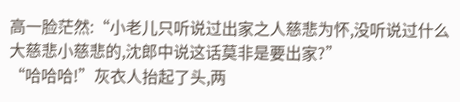高一脸茫然:“小老儿只听说过出家之人慈悲为怀,没听说过什么大慈悲小慈悲的,沈郎中说这话莫非是要出家?”
“哈哈哈!”灰衣人抬起了头,两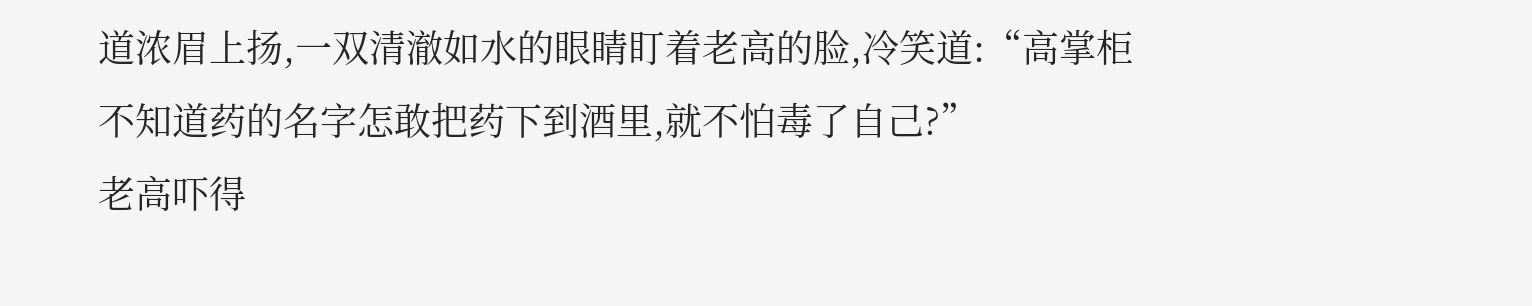道浓眉上扬,一双清澈如水的眼睛盯着老高的脸,冷笑道:“高掌柜不知道药的名字怎敢把药下到酒里,就不怕毒了自己?”
老高吓得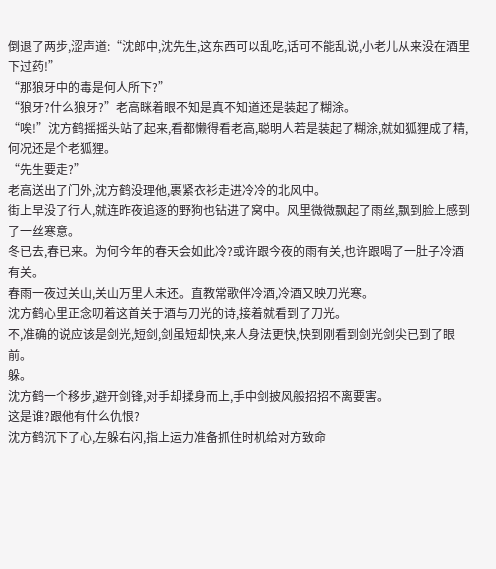倒退了两步,涩声道:“沈郎中,沈先生,这东西可以乱吃,话可不能乱说,小老儿从来没在酒里下过药!”
“那狼牙中的毒是何人所下?”
“狼牙?什么狼牙?”老高眯着眼不知是真不知道还是装起了糊涂。
“唉!”沈方鹤摇摇头站了起来,看都懒得看老高,聪明人若是装起了糊涂,就如狐狸成了精,何况还是个老狐狸。
“先生要走?”
老高送出了门外,沈方鹤没理他,裹紧衣衫走进冷冷的北风中。
街上早没了行人,就连昨夜追逐的野狗也钻进了窝中。风里微微飘起了雨丝,飘到脸上感到了一丝寒意。
冬已去,春已来。为何今年的春天会如此冷?或许跟今夜的雨有关,也许跟喝了一肚子冷酒有关。
春雨一夜过关山,关山万里人未还。直教常歌伴冷酒,冷酒又映刀光寒。
沈方鹤心里正念叨着这首关于酒与刀光的诗,接着就看到了刀光。
不,准确的说应该是剑光,短剑,剑虽短却快,来人身法更快,快到刚看到剑光剑尖已到了眼前。
躲。
沈方鹤一个移步,避开剑锋,对手却揉身而上,手中剑披风般招招不离要害。
这是谁?跟他有什么仇恨?
沈方鹤沉下了心,左躲右闪,指上运力准备抓住时机给对方致命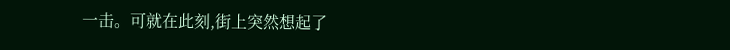一击。可就在此刻,街上突然想起了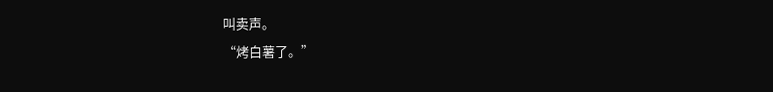叫卖声。
“烤白薯了。”